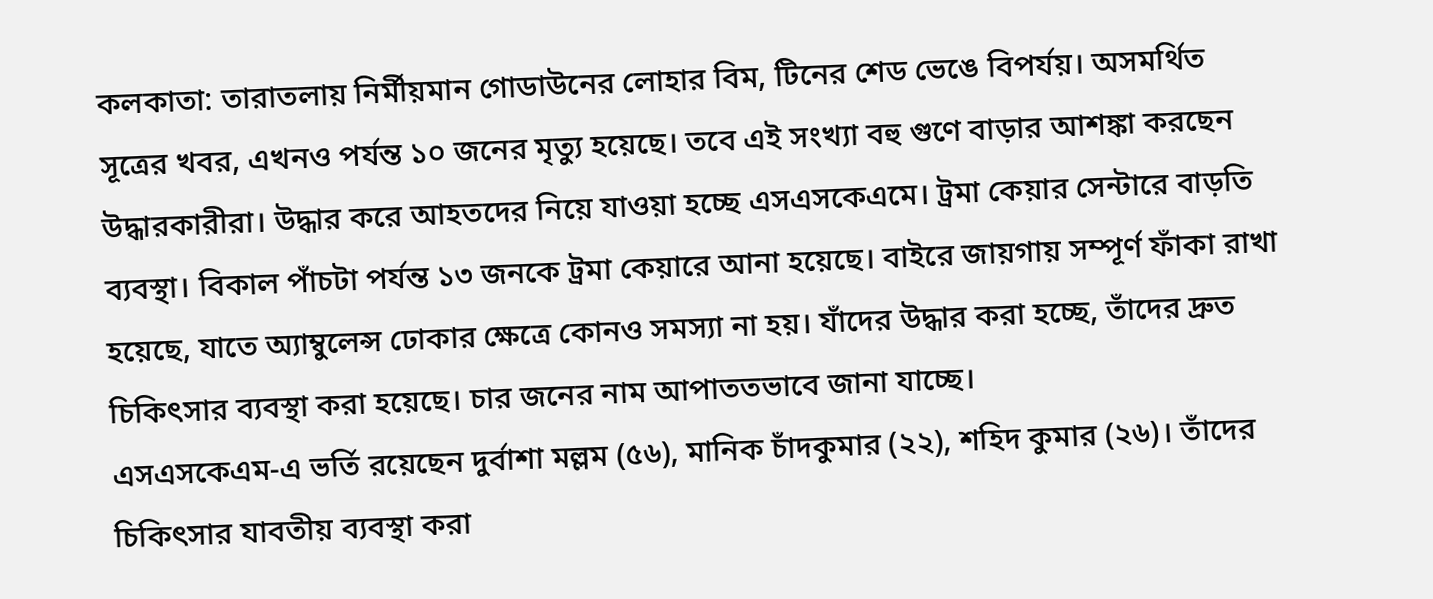কলকাতা: তারাতলায় নির্মীয়মান গোডাউনের লোহার বিম, টিনের শেড ভেঙে বিপর্যয়। অসমর্থিত সূত্রের খবর, এখনও পর্যন্ত ১০ জনের মৃত্যু হয়েছে। তবে এই সংখ্যা বহু গুণে বাড়ার আশঙ্কা করছেন উদ্ধারকারীরা। উদ্ধার করে আহতদের নিয়ে যাওয়া হচ্ছে এসএসকেএমে। ট্রমা কেয়ার সেন্টারে বাড়তি ব্যবস্থা। বিকাল পাঁচটা পর্যন্ত ১৩ জনকে ট্রমা কেয়ারে আনা হয়েছে। বাইরে জায়গায় সম্পূর্ণ ফাঁকা রাখা হয়েছে, যাতে অ্যাম্বুলেন্স ঢোকার ক্ষেত্রে কোনও সমস্যা না হয়। যাঁদের উদ্ধার করা হচ্ছে, তাঁদের দ্রুত চিকিৎসার ব্যবস্থা করা হয়েছে। চার জনের নাম আপাততভাবে জানা যাচ্ছে।
এসএসকেএম-এ ভর্তি রয়েছেন দুর্বাশা মল্লম (৫৬), মানিক চাঁদকুমার (২২), শহিদ কুমার (২৬)। তাঁদের চিকিৎসার যাবতীয় ব্যবস্থা করা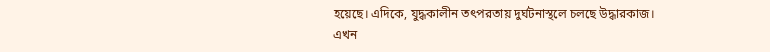হয়েছে। এদিকে, যুদ্ধকালীন তৎপরতায় দুর্ঘটনাস্থলে চলছে উদ্ধারকাজ। এখন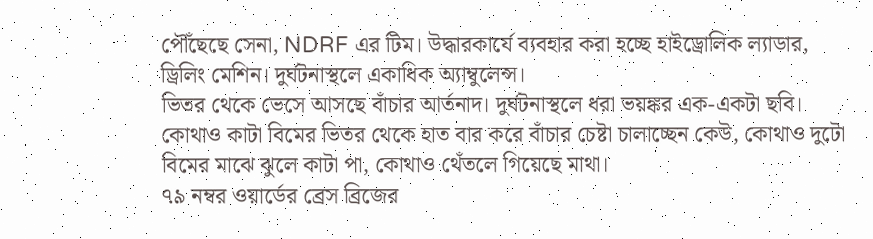পৌঁছেছে সেনা, NDRF এর টিম। উদ্ধারকার্যে ব্যবহার করা হচ্ছে হাইড্রোলিক ল্যাডার, ড্রিলিং মেশিন। দুর্ঘটনাস্থলে একাধিক অ্যাম্বুলেন্স।
ভিতর থেকে ভেসে আসছে বাঁচার আর্তনাদ। দুর্ঘটনাস্থলে ধরা ভয়ঙ্কর এক-একটা ছবি। কোথাও কাটা বিমের ভিতর থেকে হাত বার করে বাঁচার চেষ্টা চালাচ্ছেন কেউ, কোথাও দুটো বিমের মাঝে ঝুলে কাটা পা, কোথাও থেঁতলে গিয়েছে মাথা।
৭৯ নম্বর ওয়ার্ডের ব্রেস ব্রিজের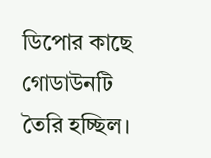ডিপোর কাছে গোডাউনটি তৈরি হচ্ছিল।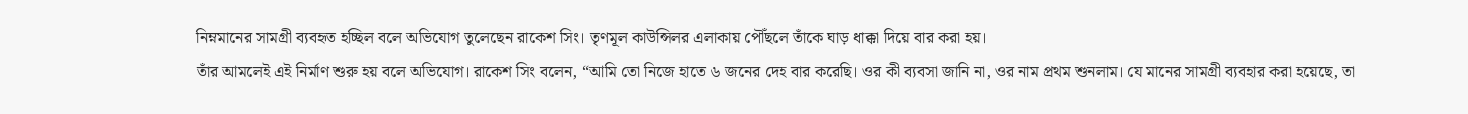নিম্নমানের সামগ্রী ব্যবহৃত হচ্ছিল বলে অভিযোগ তুলেছেন রাকেশ সিং। তৃণমূল কাউন্সিলর এলাকায় পৌঁছলে তাঁকে ঘাড় ধাক্কা দিয়ে বার করা হয়।
তাঁর আমলেই এই নির্মাণ শুরু হয় বলে অভিযোগ। রাকেশ সিং বলেন, “আমি তো নিজে হাতে ৬ জনের দেহ বার করেছি। ওর কী ব্যবসা জানি না, ওর নাম প্রথম শুনলাম। যে মানের সামগ্রী ব্যবহার করা হয়েছে, তা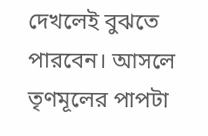দেখলেই বুঝতে পারবেন। আসলে তৃণমূলের পাপটা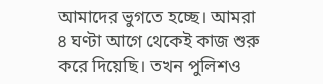আমাদের ভুগতে হচ্ছে। আমরা ৪ ঘণ্টা আগে থেকেই কাজ শুরু করে দিয়েছি। তখন পুলিশও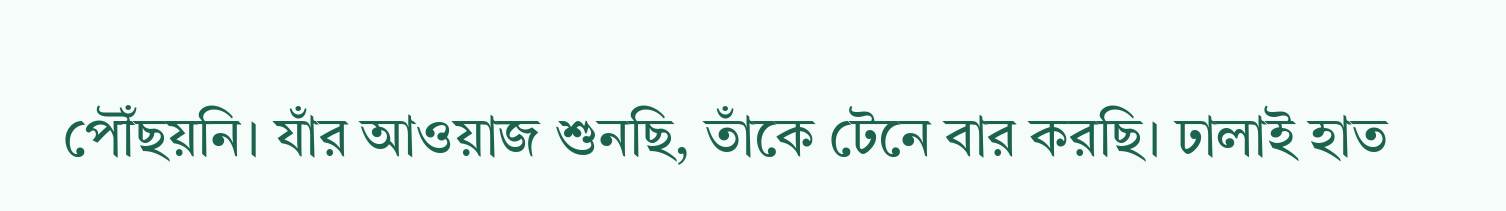পৌঁছয়নি। যাঁর আওয়াজ শুনছি, তাঁকে টেনে বার করছি। ঢালাই হাত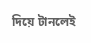দিয়ে টানলেই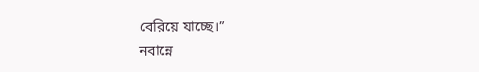বেরিয়ে যাচ্ছে।”
নবান্নে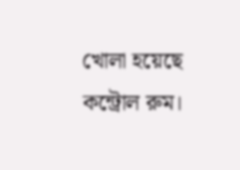খোলা হয়েছে কন্ট্রোল রুম।